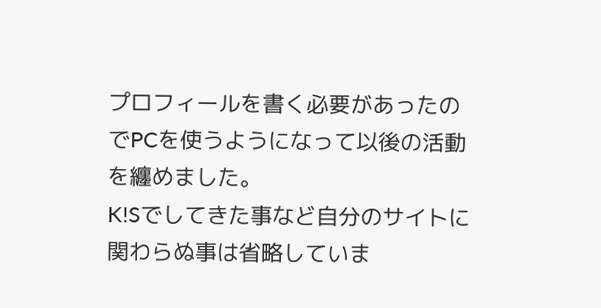プロフィールを書く必要があったのでPCを使うようになって以後の活動を纏めました。
K!Sでしてきた事など自分のサイトに関わらぬ事は省略していま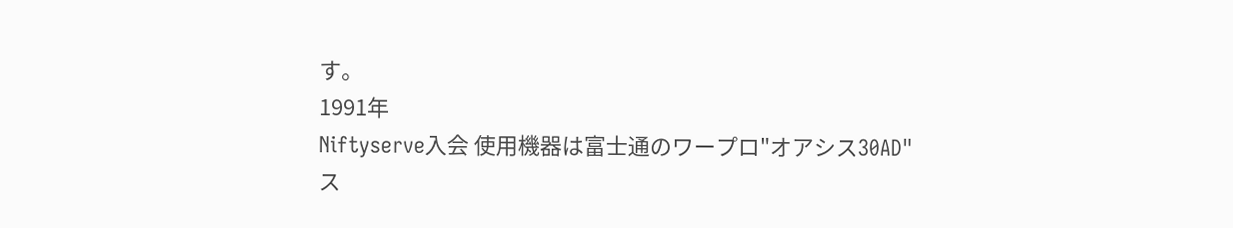す。
1991年
Niftyserve入会 使用機器は富士通のワープロ"オアシス30AD"
ス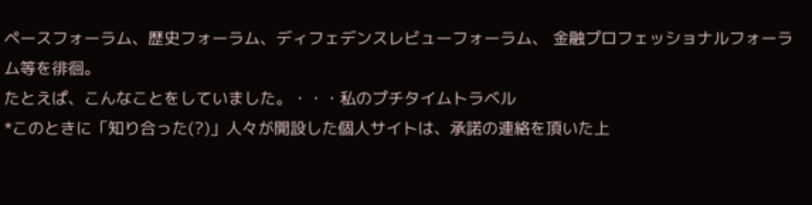ペースフォーラム、歴史フォーラム、ディフェデンスレビューフォーラム、 金融プロフェッショナルフォーラム等を徘徊。
たとえぱ、こんなことをしていました。・・・私のプチタイムトラベル
*このときに「知り合った(?)」人々が開設した個人サイトは、承諾の連絡を頂いた上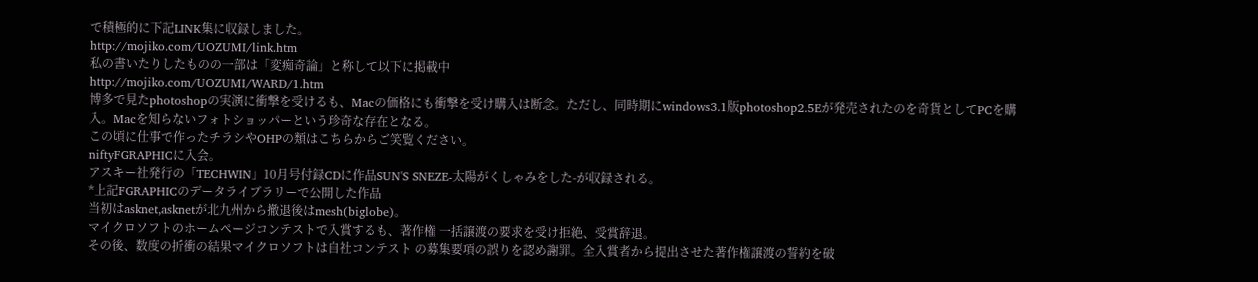で積極的に下記LINK集に収録しました。
http://mojiko.com/UOZUMI/link.htm
私の書いたりしたものの一部は「変痴奇論」と称して以下に掲載中
http://mojiko.com/UOZUMI/WARD/1.htm
博多で見たphotoshopの実演に衝撃を受けるも、Macの価格にも衝撃を受け購入は断念。ただし、同時期にwindows3.1版photoshop2.5Eが発売されたのを奇貨としてPCを購入。Macを知らないフォトショッパーという珍奇な存在となる。
この頃に仕事で作ったチラシやOHPの類はこちらからご笑覧ください。
niftyFGRAPHICに入会。
アスキー社発行の「TECHWIN」10月号付録CDに作品SUN'S SNEZE-太陽がくしゃみをした-が収録される。
*上記FGRAPHICのデータライブラリーで公開した作品
当初はasknet,asknetが北九州から撤退後はmesh(biglobe)。
マイクロソフトのホームページコンテストで入賞するも、著作権 一括譲渡の要求を受け拒絶、受賞辞退。
その後、数度の折衝の結果マイクロソフトは自社コンテスト の募集要項の誤りを認め謝罪。全入賞者から提出させた著作権譲渡の誓約を破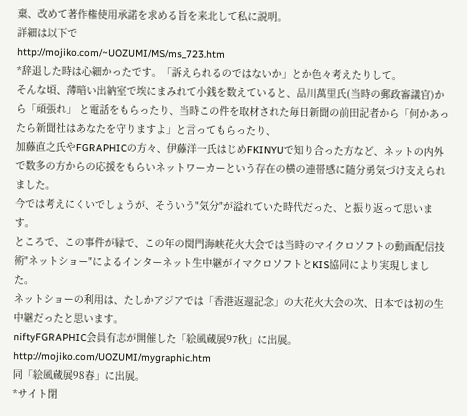棄、改めて著作権使用承諾を求める旨を来北して私に説明。
詳細は以下で
http://mojiko.com/~UOZUMI/MS/ms_723.htm
*辞退した時は心細かったです。「訴えられるのではないか」とか色々考えたりして。
そんな頃、薄暗い出納室で埃にまみれて小銭を数えていると、品川萬里氏(当時の郵政審議官)から「頑張れ」 と電話をもらったり、当時この件を取材された毎日新聞の前田記者から「何かあったら新聞社はあなたを守りますよ」と言ってもらったり、
加藤直之氏やFGRAPHICの方々、伊藤洋一氏はじめFKINYUで知り合った方など、ネットの内外で数多の方からの応援をもらいネットワーカーという存在の横の連帯感に随分勇気づけ支えられました。
今では考えにくいでしょうが、そういう"気分"が溢れていた時代だった、と振り返って思います。
ところで、この事件が縁で、この年の関門海峡花火大会では当時のマイクロソフトの動画配信技術"ネットショー"によるインターネット生中継がイマクロソフトとKIS協同により実現しました。
ネットショーの利用は、たしかアジアでは「香港返還記念」の大花火大会の次、日本では初の生中継だったと思います。
niftyFGRAPHIC会員有志が開催した「絵風蔵展97秋」に出展。
http://mojiko.com/UOZUMI/mygraphic.htm
同「絵風蔵展98春」に出展。
*サイト閉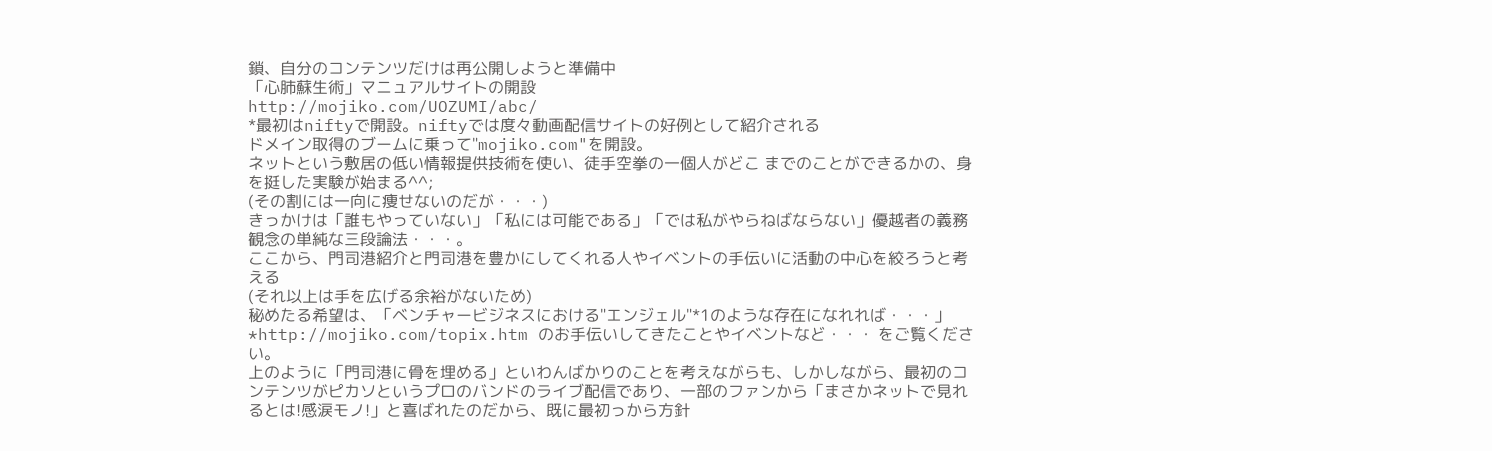鎖、自分のコンテンツだけは再公開しようと準備中
「心肺蘇生術」マニュアルサイトの開設
http://mojiko.com/UOZUMI/abc/
*最初はniftyで開設。niftyでは度々動画配信サイトの好例として紹介される
ドメイン取得のブームに乗って"mojiko.com"を開設。
ネットという敷居の低い情報提供技術を使い、徒手空拳の一個人がどこ までのことができるかの、身を挺した実験が始まる^^;
(その割には一向に痩せないのだが・・・)
きっかけは「誰もやっていない」「私には可能である」「では私がやらねばならない」優越者の義務観念の単純な三段論法・・・。
ここから、門司港紹介と門司港を豊かにしてくれる人やイベントの手伝いに活動の中心を絞ろうと考える
(それ以上は手を広げる余裕がないため)
秘めたる希望は、「ベンチャービジネスにおける"エンジェル"*1のような存在になれれば・・・」
*http://mojiko.com/topix.htm のお手伝いしてきたことやイベントなど・・・ をご覧ください。
上のように「門司港に骨を埋める」といわんばかりのことを考えながらも、しかしながら、最初のコンテンツがピカソというプロのバンドのライブ配信であり、一部のファンから「まさかネットで見れるとは!感涙モノ!」と喜ばれたのだから、既に最初っから方針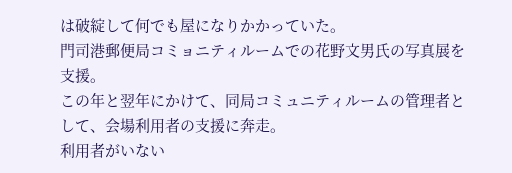は破綻して何でも屋になりかかっていた。
門司港郵便局コミョニティルームでの花野文男氏の写真展を支援。
この年と翌年にかけて、同局コミュニティルームの管理者として、会場利用者の支援に奔走。
利用者がいない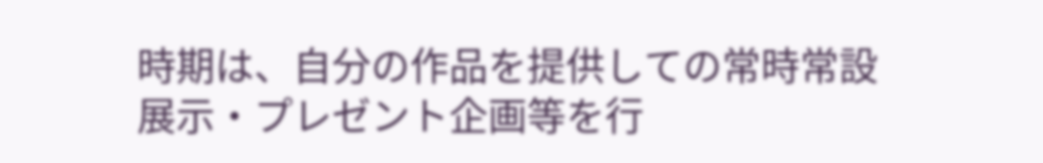時期は、自分の作品を提供しての常時常設展示・プレゼント企画等を行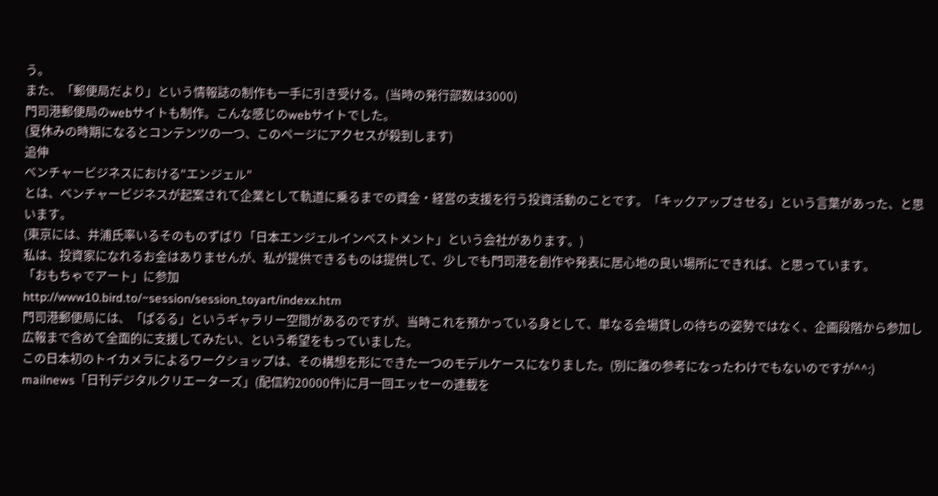う。
また、「郵便局だより」という情報誌の制作も一手に引き受ける。(当時の発行部数は3000)
門司港郵便局のwebサイトも制作。こんな感じのwebサイトでした。
(夏休みの時期になるとコンテンツの一つ、このページにアクセスが殺到します)
追伸
ベンチャービジネスにおける"エンジェル"
とは、ベンチャービジネスが起案されて企業として軌道に乗るまでの資金・経営の支援を行う投資活動のことです。「キックアップさせる」という言葉があった、と思います。
(東京には、井浦氏率いるそのものずばり「日本エンジェルインベストメント」という会社があります。)
私は、投資家になれるお金はありませんが、私が提供できるものは提供して、少しでも門司港を創作や発表に居心地の良い場所にできれば、と思っています。
「おもちゃでアート」に参加
http://www10.bird.to/~session/session_toyart/indexx.htm
門司港郵便局には、「ぱるる」というギャラリー空間があるのですが、当時これを預かっている身として、単なる会場貸しの待ちの姿勢ではなく、企画段階から参加し広報まで含めて全面的に支援してみたい、という希望をもっていました。
この日本初のトイカメラによるワークショップは、その構想を形にできた一つのモデルケースになりました。(別に誰の参考になったわけでもないのですが^^:)
mailnews「日刊デジタルクリエーターズ」(配信約20000件)に月一回エッセーの連載を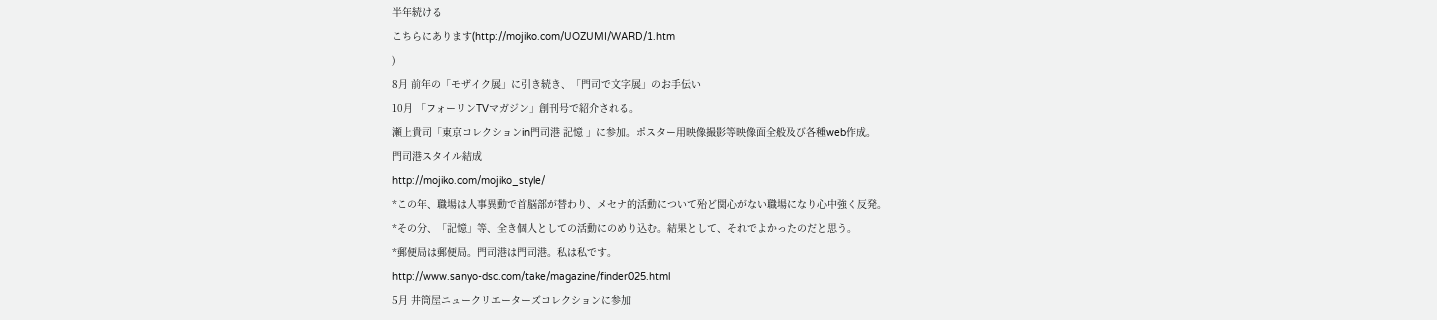半年続ける
こちらにあります(http://mojiko.com/UOZUMI/WARD/1.htm
)
8月 前年の「モザイク展」に引き続き、「門司で文字展」のお手伝い
10月 「フォーリンTVマガジン」創刊号で紹介される。
瀬上貴司「東京コレクションin門司港 記憶 」に参加。ポスター用映像撮影等映像面全般及び各種web作成。
門司港スタイル結成
http://mojiko.com/mojiko_style/
*この年、職場は人事異動で首脳部が替わり、メセナ的活動について殆ど関心がない職場になり心中強く反発。
*その分、「記憶」等、全き個人としての活動にのめり込む。結果として、それでよかったのだと思う。
*郵便局は郵便局。門司港は門司港。私は私です。
http://www.sanyo-dsc.com/take/magazine/finder025.html
5月 井筒屋ニュークリエーターズコレクションに参加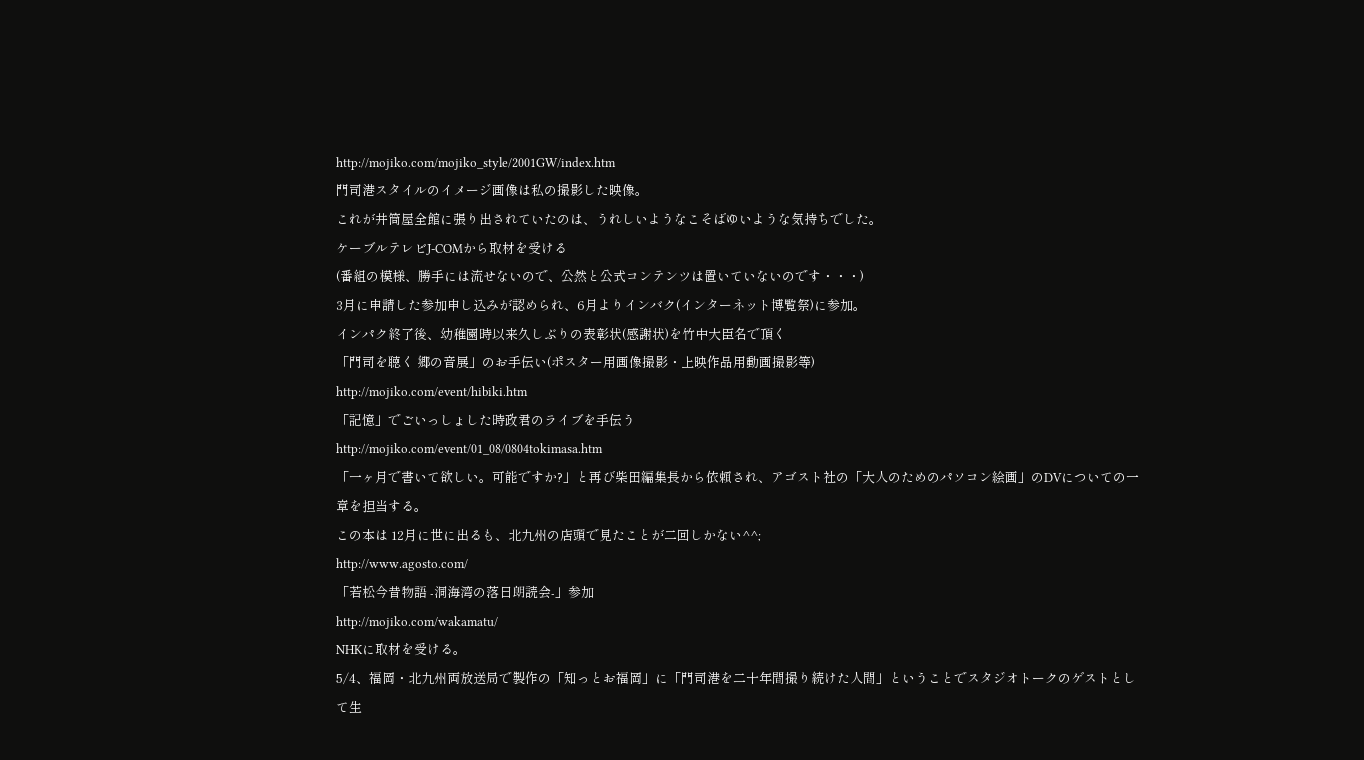http://mojiko.com/mojiko_style/2001GW/index.htm
門司港スタイルのイメージ画像は私の撮影した映像。
これが井筒屋全館に張り出されていたのは、うれしいようなこそばゆいような気持ちでした。
ケーブルテレビJ-COMから取材を受ける
(番組の模様、勝手には流せないので、公然と公式コンテンツは置いていないのです・・・)
3月に申請した参加申し込みが認められ、6月よりインバク(インターネット博覧祭)に参加。
インパク終了後、幼稚園時以来久しぶりの表彰状(感謝状)を竹中大臣名で頂く
「門司を聴く 郷の音展」のお手伝い(ポスター用画像撮影・上映作品用動画撮影等)
http://mojiko.com/event/hibiki.htm
「記憶」でごいっしょした時政君のライブを手伝う
http://mojiko.com/event/01_08/0804tokimasa.htm
「一ヶ月で書いて欲しい。可能ですか?」と再び柴田編集長から依頼され、アゴスト社の「大人のためのパソコン絵画」のDVについての一章を担当する。
この本は 12月に世に出るも、北九州の店頭で見たことが二回しかない^^;
http://www.agosto.com/
「若松今昔物語 -洞海湾の落日朗読会-」参加
http://mojiko.com/wakamatu/
NHKに取材を受ける。
5/4、福岡・北九州両放送局で製作の「知っとお福岡」に「門司港を二十年間撮り続けた人間」ということでスタジオトークのゲストとして生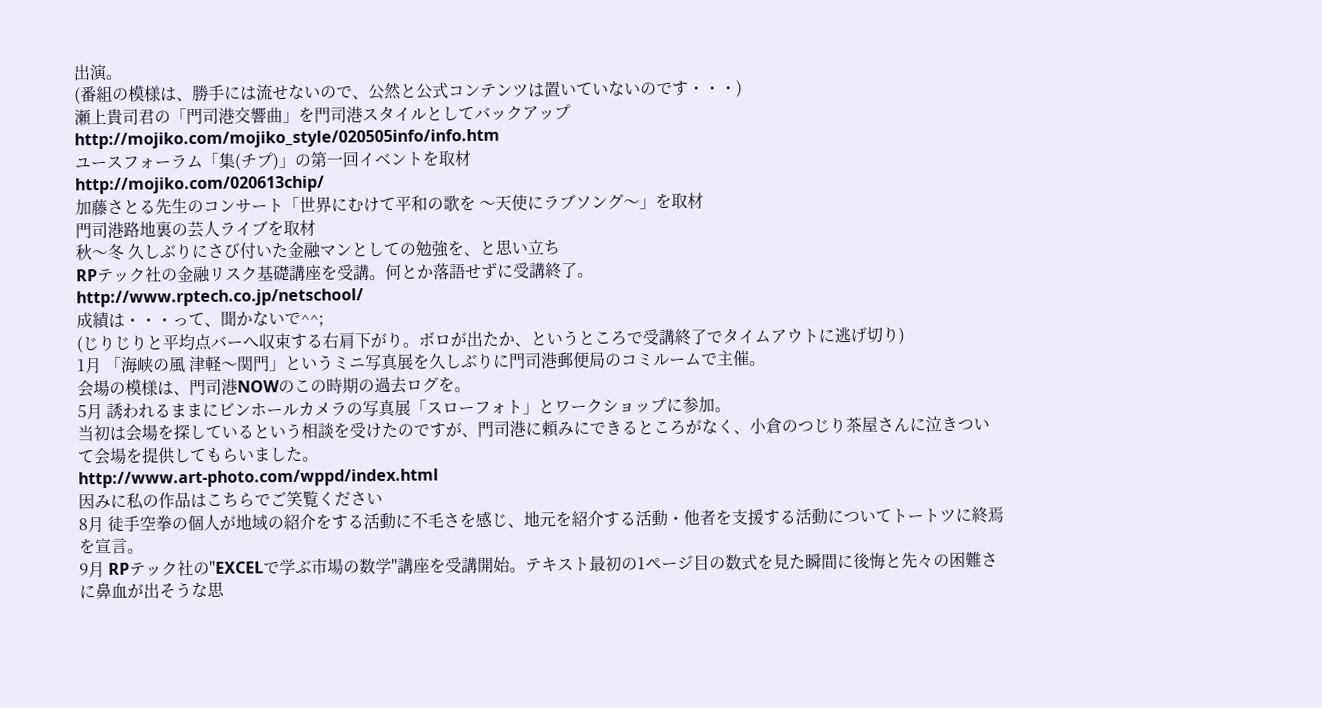出演。
(番組の模様は、勝手には流せないので、公然と公式コンテンツは置いていないのです・・・)
瀬上貴司君の「門司港交響曲」を門司港スタイルとしてバックアップ
http://mojiko.com/mojiko_style/020505info/info.htm
ユースフォーラム「集(チプ)」の第一回イベントを取材
http://mojiko.com/020613chip/
加藤さとる先生のコンサート「世界にむけて平和の歌を 〜天使にラブソング〜」を取材
門司港路地裏の芸人ライブを取材
秋〜冬 久しぶりにさび付いた金融マンとしての勉強を、と思い立ち
RPテック社の金融リスク基礎講座を受講。何とか落語せずに受講終了。
http://www.rptech.co.jp/netschool/
成績は・・・って、聞かないで^^;
(じりじりと平均点バーへ収束する右肩下がり。ボロが出たか、というところで受講終了でタイムアウトに逃げ切り)
1月 「海峡の風 津軽〜関門」というミニ写真展を久しぶりに門司港郵便局のコミルームで主催。
会場の模様は、門司港NOWのこの時期の過去ログを。
5月 誘われるままにビンホールカメラの写真展「スローフォト」とワークショップに参加。
当初は会場を探しているという相談を受けたのですが、門司港に頼みにできるところがなく、小倉のつじり茶屋さんに泣きついて会場を提供してもらいました。
http://www.art-photo.com/wppd/index.html
因みに私の作品はこちらでご笑覧ください
8月 徒手空拳の個人が地域の紹介をする活動に不毛さを感じ、地元を紹介する活動・他者を支援する活動についてトートツに終焉を宣言。
9月 RPテック社の"EXCELで学ぶ市場の数学"講座を受講開始。テキスト最初の1ページ目の数式を見た瞬間に後悔と先々の困難さに鼻血が出そうな思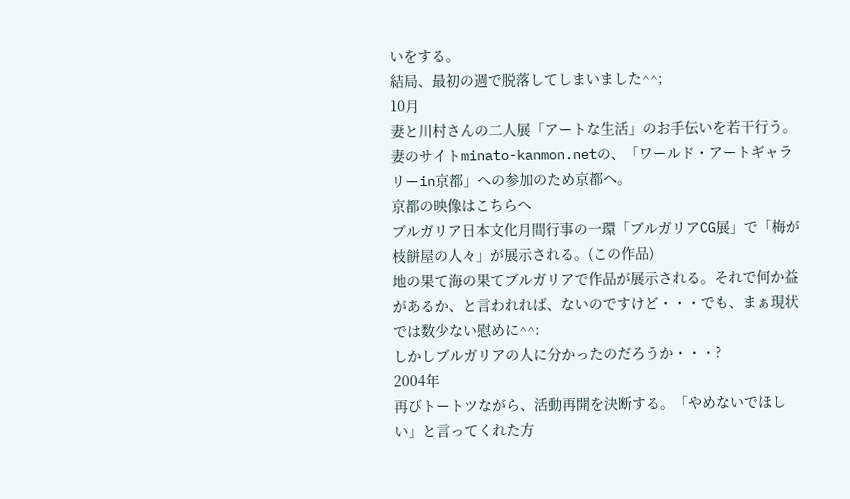いをする。
結局、最初の週で脱落してしまいました^^;
10月
妻と川村さんの二人展「アートな生活」のお手伝いを若干行う。
妻のサイトminato-kanmon.netの、「ワールド・アートギャラリーin京都」への参加のため京都へ。
京都の映像はこちらへ
ブルガリア日本文化月間行事の一環「ブルガリアCG展」で「梅が枝餅屋の人々」が展示される。(この作品)
地の果て海の果てブルガリアで作品が展示される。それで何か益があるか、と言われれば、ないのですけど・・・でも、まぁ現状では数少ない慰めに^^:
しかしブルガリアの人に分かったのだろうか・・・?
2004年
再びトートツながら、活動再開を決断する。「やめないでほしい」と言ってくれた方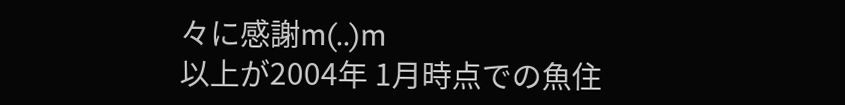々に感謝m(..)m
以上が2004年 1月時点での魚住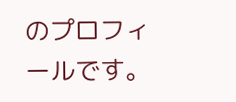のプロフィールです。